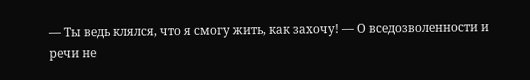— Ты ведь клялся, что я смогу жить, как захочу! — О вседозволенности и речи не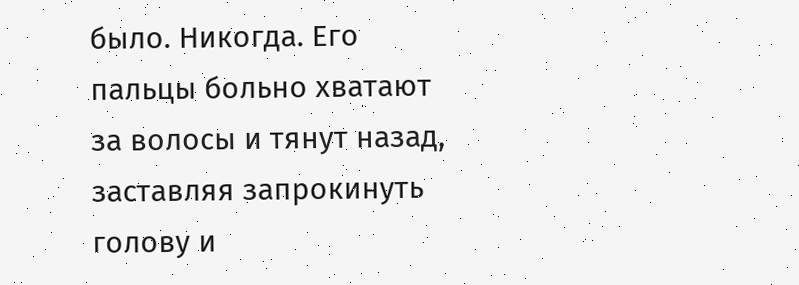было. Никогда. Его пальцы больно хватают за волосы и тянут назад, заставляя запрокинуть голову и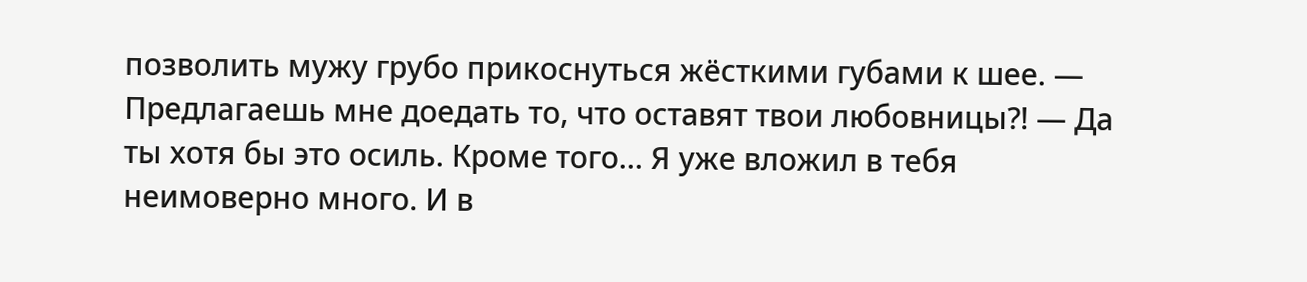позволить мужу грубо прикоснуться жёсткими губами к шее. — Предлагаешь мне доедать то, что оставят твои любовницы?! — Да ты хотя бы это осиль. Кроме того… Я уже вложил в тебя неимоверно много. И в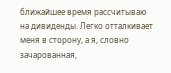ближайшее время рассчитываю на дивиденды. Легко отталкивает меня в сторону, а я, словно зачарованная,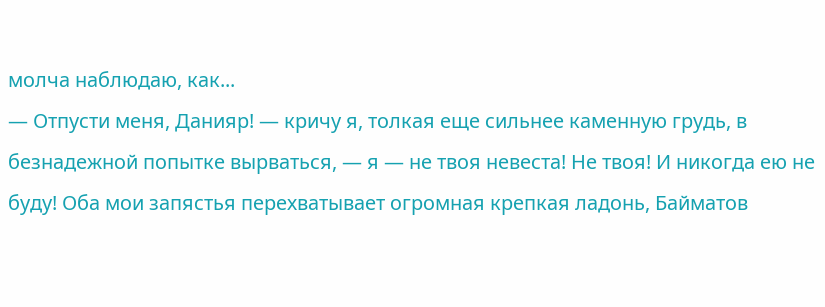молча наблюдаю, как...
— Отпусти меня, Данияр! — кричу я, толкая еще сильнее каменную грудь, в безнадежной попытке вырваться, — я — не твоя невеста! Не твоя! И никогда ею не буду! Оба мои запястья перехватывает огромная крепкая ладонь, Байматов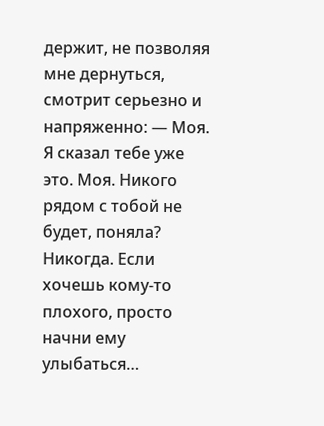держит, не позволяя мне дернуться, смотрит серьезно и напряженно: — Моя. Я сказал тебе уже это. Моя. Никого рядом с тобой не будет, поняла? Никогда. Если хочешь кому-то плохого, просто начни ему улыбаться…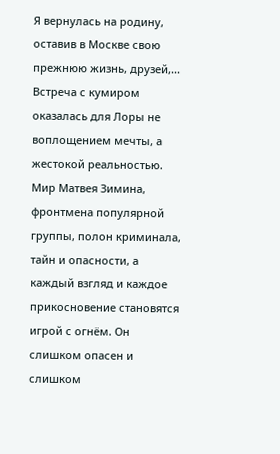Я вернулась на родину, оставив в Москве свою прежнюю жизнь, друзей,...
Встреча с кумиром оказалась для Лоры не воплощением мечты, а жестокой реальностью. Мир Матвея Зимина, фронтмена популярной группы, полон криминала, тайн и опасности, а каждый взгляд и каждое прикосновение становятся игрой с огнём. Он слишком опасен и слишком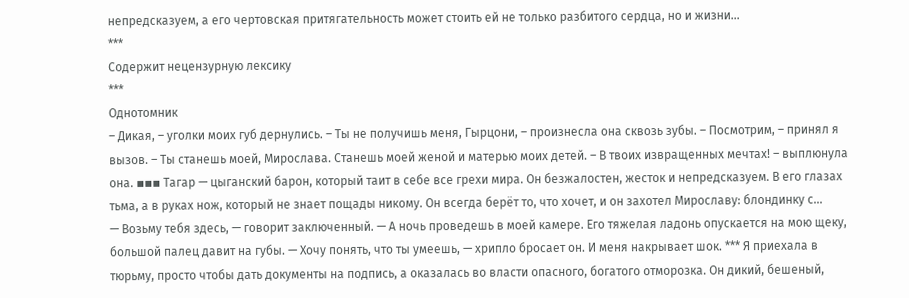непредсказуем, а его чертовская притягательность может стоить ей не только разбитого сердца, но и жизни…
***
Содержит нецензурную лексику
***
Однотомник
– Дикая, – уголки моих губ дернулись. – Ты не получишь меня, Гырцони, – произнесла она сквозь зубы. – Посмотрим, – принял я вызов. – Ты станешь моей, Мирослава. Станешь моей женой и матерью моих детей. – В твоих извращенных мечтах! – выплюнула она. ▪▪▪ Тагар — цыганский барон, который таит в себе все грехи мира. Он безжалостен, жесток и непредсказуем. В его глазах тьма, а в руках нож, который не знает пощады никому. Он всегда берёт то, что хочет, и он захотел Мирославу: блондинку с...
— Возьму тебя здесь, — говорит заключенный. — А ночь проведешь в моей камере. Его тяжелая ладонь опускается на мою щеку, большой палец давит на губы. — Хочу понять, что ты умеешь, — хрипло бросает он. И меня накрывает шок. *** Я приехала в тюрьму, просто чтобы дать документы на подпись, а оказалась во власти опасного, богатого отморозка. Он дикий, бешеный,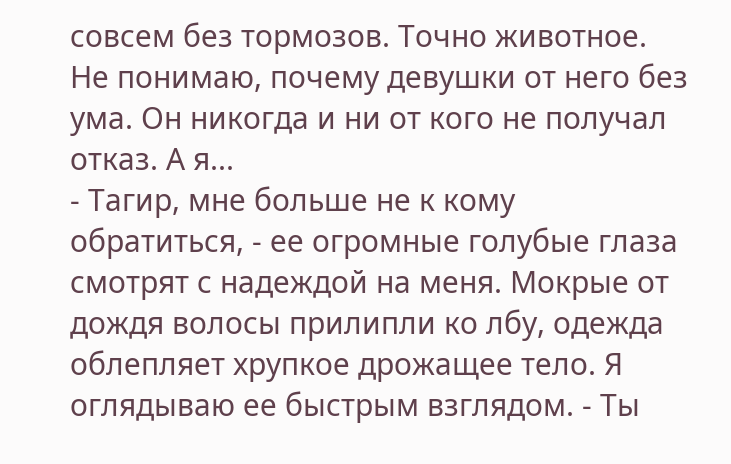совсем без тормозов. Точно животное. Не понимаю, почему девушки от него без ума. Он никогда и ни от кого не получал отказ. А я...
- Тагир, мне больше не к кому обратиться, - ее огромные голубые глаза смотрят с надеждой на меня. Мокрые от дождя волосы прилипли ко лбу, одежда облепляет хрупкое дрожащее тело. Я оглядываю ее быстрым взглядом. - Ты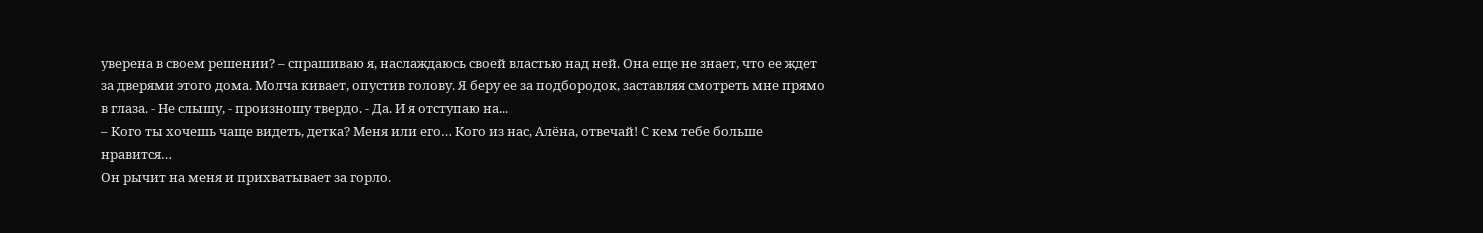уверена в своем решении? – спрашиваю я, наслаждаюсь своей властью над ней. Она еще не знает, что ее ждет за дверями этого дома. Молча кивает, опустив голову. Я беру ее за подбородок, заставляя смотреть мне прямо в глаза. - Не слышу, - произношу твердо. - Да. И я отступаю на...
– Кого ты хочешь чаще видеть, детка? Меня или его… Кого из нас, Алёна, отвечай! С кем тебе больше нравится…
Он рычит на меня и прихватывает за горло.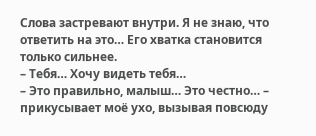Слова застревают внутри. Я не знаю, что ответить на это… Его хватка становится только сильнее.
– Тебя… Хочу видеть тебя…
– Это правильно, малыш… Это честно… – прикусывает моё ухо, вызывая повсюду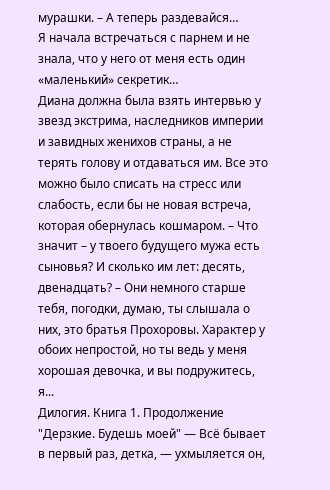мурашки. – А теперь раздевайся…
Я начала встречаться с парнем и не знала, что у него от меня есть один «маленький» секретик…
Диана должна была взять интервью у звезд экстрима, наследников империи и завидных женихов страны, а не терять голову и отдаваться им. Все это можно было списать на стресс или слабость, если бы не новая встреча, которая обернулась кошмаром. – Что значит – у твоего будущего мужа есть сыновья? И сколько им лет: десять, двенадцать? – Они немного старше тебя, погодки, думаю, ты слышала о них, это братья Прохоровы. Характер у обоих непростой, но ты ведь у меня хорошая девочка, и вы подружитесь, я...
Дилогия. Книга 1. Продолжение "Дерзкие. Будешь моей" — Всё бывает в первый раз, детка, — ухмыляется он,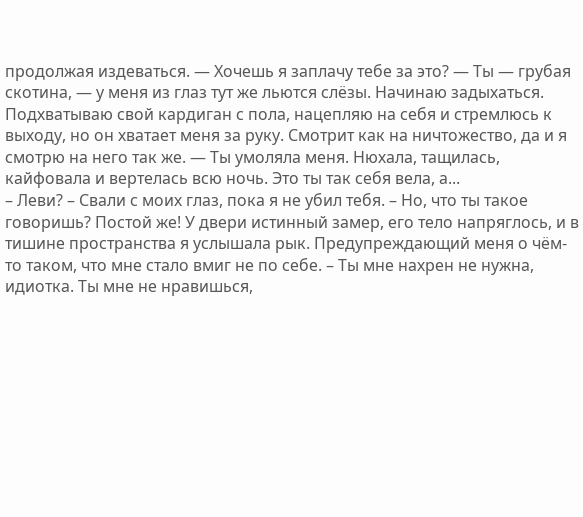продолжая издеваться. — Хочешь я заплачу тебе за это? — Ты — грубая скотина, — у меня из глаз тут же льются слёзы. Начинаю задыхаться. Подхватываю свой кардиган с пола, нацепляю на себя и стремлюсь к выходу, но он хватает меня за руку. Смотрит как на ничтожество, да и я смотрю на него так же. — Ты умоляла меня. Нюхала, тащилась, кайфовала и вертелась всю ночь. Это ты так себя вела, а...
– Леви? – Свали с моих глаз, пока я не убил тебя. – Но, что ты такое говоришь? Постой же! У двери истинный замер, его тело напряглось, и в тишине пространства я услышала рык. Предупреждающий меня о чём-то таком, что мне стало вмиг не по себе. – Ты мне нахрен не нужна, идиотка. Ты мне не нравишься,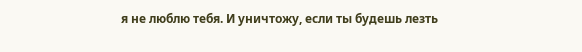я не люблю тебя. И уничтожу, если ты будешь лезть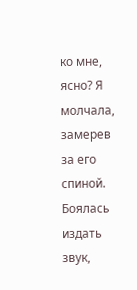ко мне, ясно? Я молчала, замерев за его спиной. Боялась издать звук,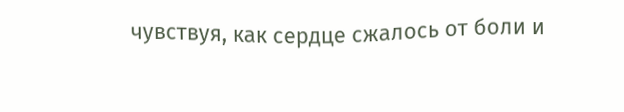чувствуя, как сердце сжалось от боли и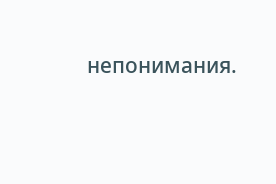непонимания.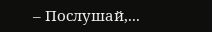– Послушай,...